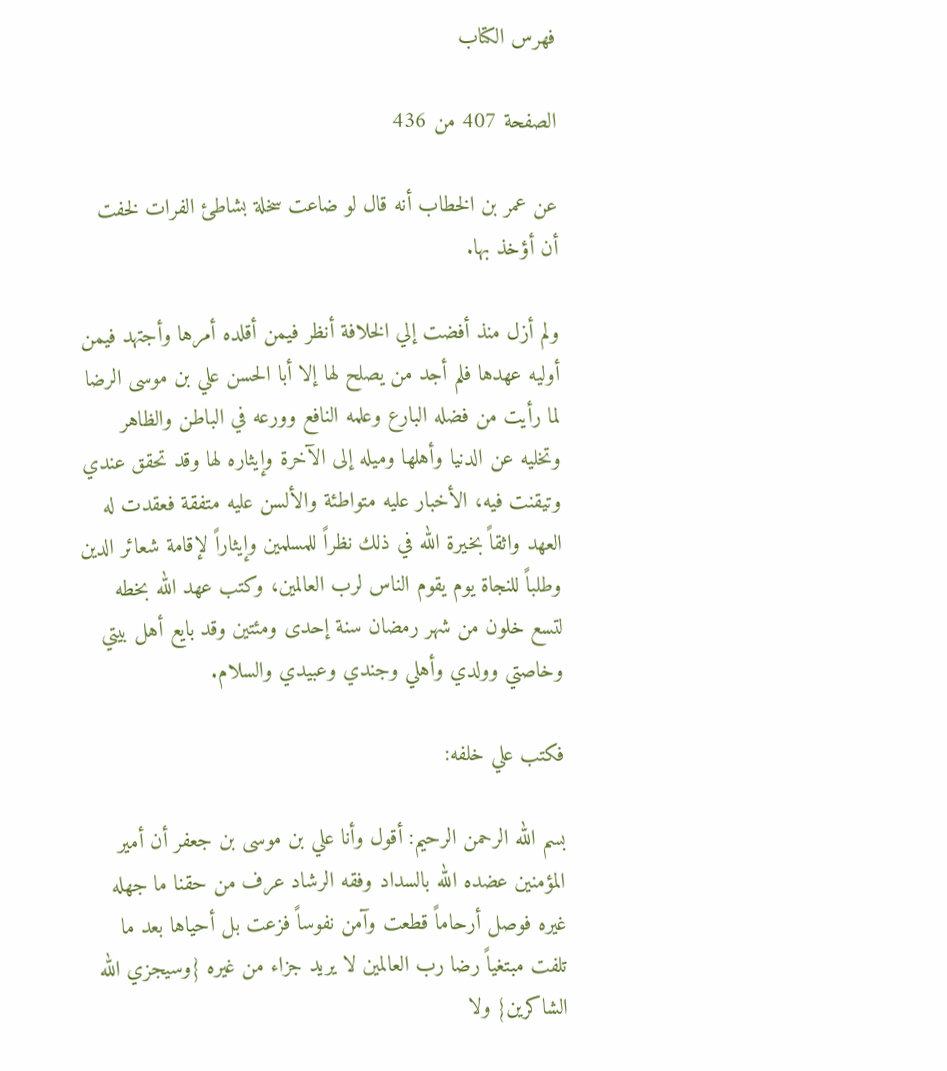فهرس الكتاب

الصفحة 407 من 436

عن عمر بن الخطاب أنه قال لو ضاعت سخلة بشاطئ الفرات لخفت أن أؤخذ بها.

ولم أزل منذ أفضت إلي الخلافة أنظر فيمن أقلده أمرها وأجتهد فيمن أوليه عهدها فلم أجد من يصلح لها إلا أبا الحسن علي بن موسى الرضا لما رأيت من فضله البارع وعلمه النافع وورعه في الباطن والظاهر وتخليه عن الدنيا وأهلها وميله إلى الآخرة وإيثاره لها وقد تحقق عندي وتيقنت فيه، الأخبار عليه متواطئة والألسن عليه متفقة فعقدت له العهد واثقاً بخيرة الله في ذلك نظراً للمسلمين وإيثاراً لإقامة شعائر الدين وطلباً للنجاة يوم يقوم الناس لرب العالمين، وكتب عهد الله بخطه لتسع خلون من شهر رمضان سنة إحدى ومئتين وقد بايع أهل بيتي وخاصتي وولدي وأهلي وجندي وعبيدي والسلام.

فكتب علي خلفه:

بسم الله الرحمن الرحيم: أقول وأنا علي بن موسى بن جعفر أن أمير المؤمنين عضده الله بالسداد وفقه الرشاد عرف من حقنا ما جهله غيره فوصل أرحاماً قطعت وآمن نفوساً فزعت بل أحياها بعد ما تلفت مبتغياً رضا رب العالمين لا يريد جزاء من غيره {وسيجزي الله الشاكرين} ولا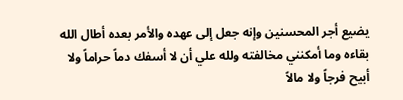يضيع أجر المحسنين وإنه جعل إلى عهده والأمر بعده أطال الله بقاءه وما أمكنني مخالفته ولله علي أن لا أسفك دماً حراماً ولا أبيح فرجاً ولا مالاً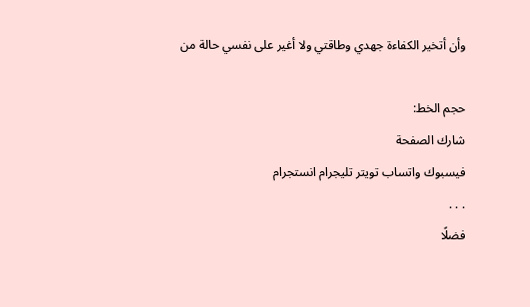وأن أتخير الكفاءة جهدي وطاقتي ولا أغير على نفسي حالة من

حجم الخط:
شارك الصفحة
فيسبوك واتساب تويتر تليجرام انستجرام
. . .
فضلًا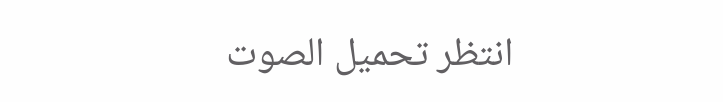انتظر تحميل الصوت